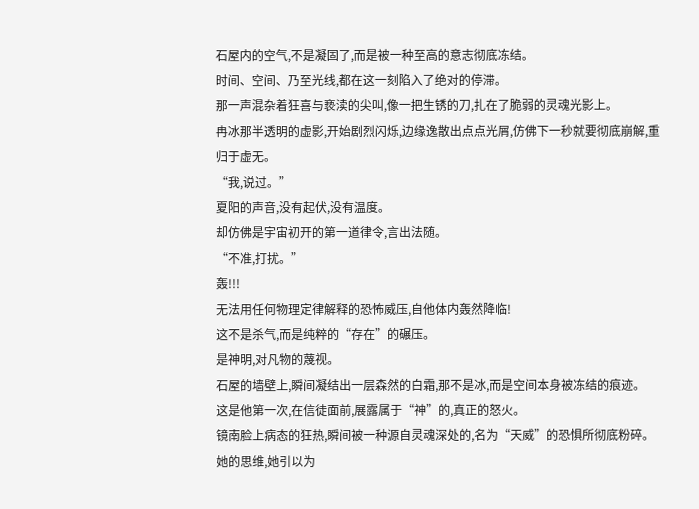石屋内的空气,不是凝固了,而是被一种至高的意志彻底冻结。
时间、空间、乃至光线,都在这一刻陷入了绝对的停滞。
那一声混杂着狂喜与亵渎的尖叫,像一把生锈的刀,扎在了脆弱的灵魂光影上。
冉冰那半透明的虚影,开始剧烈闪烁,边缘逸散出点点光屑,仿佛下一秒就要彻底崩解,重归于虚无。
“我,说过。”
夏阳的声音,没有起伏,没有温度。
却仿佛是宇宙初开的第一道律令,言出法随。
“不准,打扰。”
轰!!!
无法用任何物理定律解释的恐怖威压,自他体内轰然降临!
这不是杀气,而是纯粹的“存在”的碾压。
是神明,对凡物的蔑视。
石屋的墙壁上,瞬间凝结出一层森然的白霜,那不是冰,而是空间本身被冻结的痕迹。
这是他第一次,在信徒面前,展露属于“神”的,真正的怒火。
镜南脸上病态的狂热,瞬间被一种源自灵魂深处的,名为“天威”的恐惧所彻底粉碎。
她的思维,她引以为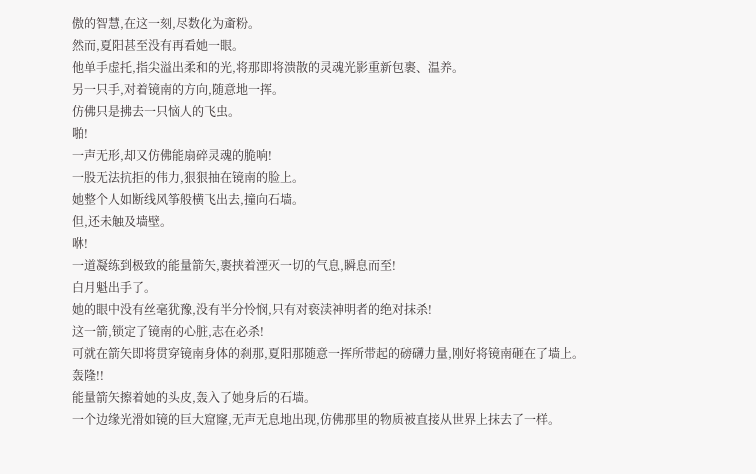傲的智慧,在这一刻,尽数化为齑粉。
然而,夏阳甚至没有再看她一眼。
他单手虚托,指尖溢出柔和的光,将那即将溃散的灵魂光影重新包裹、温养。
另一只手,对着镜南的方向,随意地一挥。
仿佛只是拂去一只恼人的飞虫。
啪!
一声无形,却又仿佛能扇碎灵魂的脆响!
一股无法抗拒的伟力,狠狠抽在镜南的脸上。
她整个人如断线风筝般横飞出去,撞向石墙。
但,还未触及墙壁。
咻!
一道凝练到极致的能量箭矢,裹挟着湮灭一切的气息,瞬息而至!
白月魁出手了。
她的眼中没有丝毫犹豫,没有半分怜悯,只有对亵渎神明者的绝对抹杀!
这一箭,锁定了镜南的心脏,志在必杀!
可就在箭矢即将贯穿镜南身体的刹那,夏阳那随意一挥所带起的磅礴力量,刚好将镜南砸在了墙上。
轰隆!!
能量箭矢擦着她的头皮,轰入了她身后的石墙。
一个边缘光滑如镜的巨大窟窿,无声无息地出现,仿佛那里的物质被直接从世界上抹去了一样。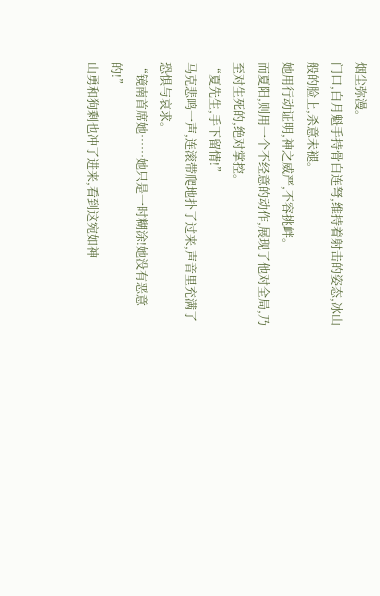烟尘弥漫。
门口,白月魁手持骨白连弩,维持着射击的姿态,冰山般的脸上,杀意未褪。
她用行动证明,神之威严,不容挑衅。
而夏阳,则用一个不经意的动作,展现了他对全局,乃至对生死的,绝对掌控。
“夏先生,手下留情!”
马克悲鸣一声,连滚带爬地扑了过来,声音里充满了恐惧与哀求。
“镜南首席她……她只是一时糊涂!她没有恶意的!”
山勇和狗剩也冲了进来,看到这宛如神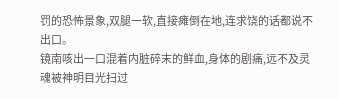罚的恐怖景象,双腿一软,直接瘫倒在地,连求饶的话都说不出口。
镜南咳出一口混着内脏碎末的鲜血,身体的剧痛,远不及灵魂被神明目光扫过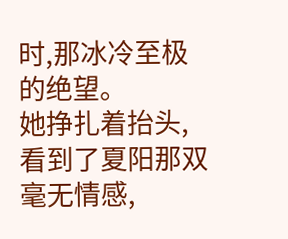时,那冰冷至极的绝望。
她挣扎着抬头,看到了夏阳那双毫无情感,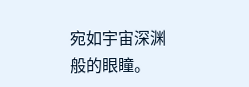宛如宇宙深渊般的眼瞳。